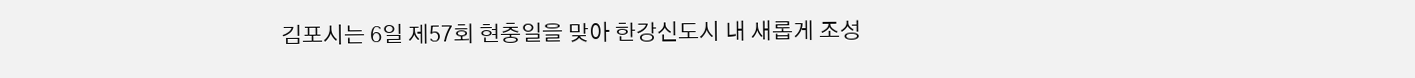김포시는 6일 제57회 현충일을 맞아 한강신도시 내 새롭게 조성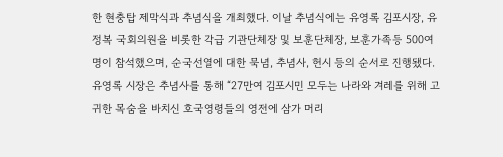한 현충탑 제막식과 추념식을 개최했다. 이날 추념식에는 유영록 김포시장, 유정복 국회의원을 비롯한 각급 기관단체장 및 보훈단체장, 보훈가족등 500여명이 참석했으며, 순국선열에 대한 묵념, 추념사, 헌시 등의 순서로 진행됐다. 유영록 시장은 추념사를 통해 “27만여 김포시민 모두는 나라와 겨레를 위해 고귀한 목숨을 바치신 호국영령들의 영전에 삼가 머리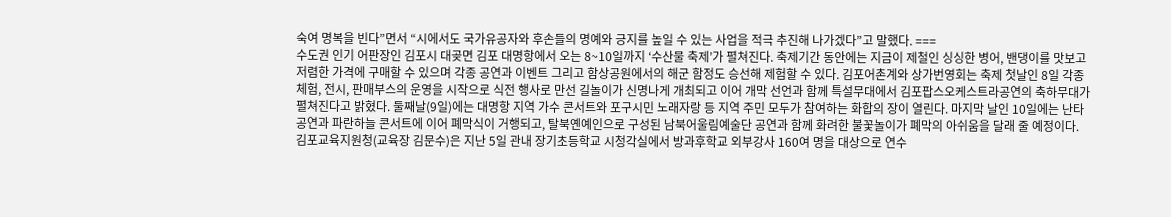숙여 명복을 빈다”면서 “시에서도 국가유공자와 후손들의 명예와 긍지를 높일 수 있는 사업을 적극 추진해 나가겠다”고 말했다. ===
수도권 인기 어판장인 김포시 대곶면 김포 대명항에서 오는 8~10일까지 ‘수산물 축제’가 펼쳐진다. 축제기간 동안에는 지금이 제철인 싱싱한 병어, 밴댕이를 맛보고 저렴한 가격에 구매할 수 있으며 각종 공연과 이벤트 그리고 함상공원에서의 해군 함정도 승선해 제험할 수 있다. 김포어촌계와 상가번영회는 축제 첫날인 8일 각종 체험, 전시, 판매부스의 운영을 시작으로 식전 행사로 만선 길놀이가 신명나게 개최되고 이어 개막 선언과 함께 특설무대에서 김포팝스오케스트라공연의 축하무대가 펼쳐진다고 밝혔다. 둘째날(9일)에는 대명항 지역 가수 콘서트와 포구시민 노래자랑 등 지역 주민 모두가 참여하는 화합의 장이 열린다. 마지막 날인 10일에는 난타 공연과 파란하늘 콘서트에 이어 폐막식이 거행되고, 탈북옌예인으로 구성된 남북어울림예술단 공연과 함께 화려한 불꽃놀이가 폐막의 아쉬움을 달래 줄 예정이다.
김포교육지원청(교육장 김문수)은 지난 5일 관내 장기초등학교 시청각실에서 방과후학교 외부강사 160여 명을 대상으로 연수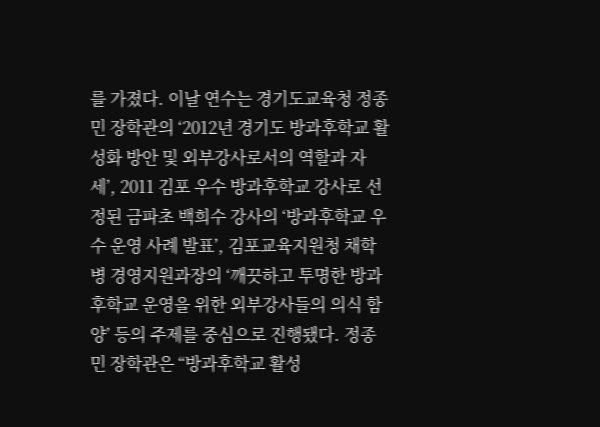를 가졌다. 이날 연수는 경기도교육청 정종민 장학관의 ‘2012년 경기도 방과후학교 활성화 방안 및 외부강사로서의 역할과 자세’, 2011 김포 우수 방과후학교 강사로 선정된 금파초 백희수 강사의 ‘방과후학교 우수 운영 사례 발표’, 김포교육지원청 채학병 경영지원과장의 ‘깨끗하고 투명한 방과후학교 운영을 위한 외부강사들의 의식 함양’ 등의 주제를 중심으로 진행됐다. 정종민 장학관은 “방과후학교 활성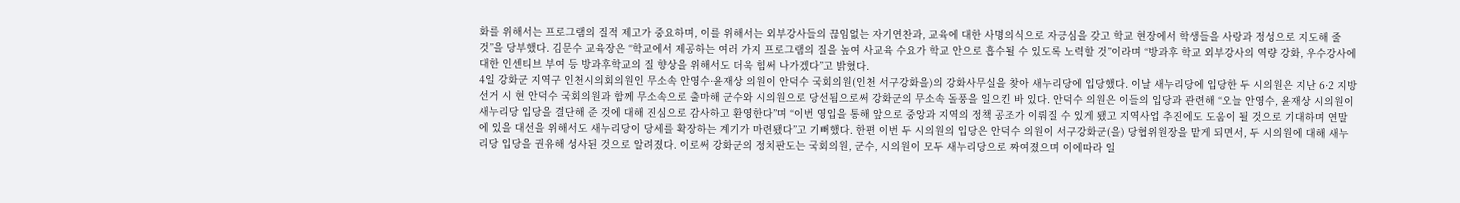화를 위해서는 프로그램의 질적 제고가 중요하며, 이를 위해서는 외부강사들의 끊임없는 자기연찬과, 교육에 대한 사명의식으로 자긍심을 갖고 학교 현장에서 학생들을 사랑과 정성으로 지도해 줄 것”을 당부했다. 김문수 교육장은 “학교에서 제공하는 여러 가지 프로그램의 질을 높여 사교육 수요가 학교 안으로 흡수될 수 있도록 노력할 것”이라며 “방과후 학교 외부강사의 역량 강화, 우수강사에 대한 인센티브 부여 등 방과후학교의 질 향상을 위해서도 더욱 힘써 나가겠다”고 밝혔다.
4일 강화군 지역구 인천시의회의원인 무소속 안영수·윤재상 의원이 안덕수 국회의원(인천 서구강화을)의 강화사무실을 찾아 새누리당에 입당했다. 이날 새누리당에 입당한 두 시의원은 지난 6·2 지방선거 시 현 안덕수 국회의원과 함께 무소속으로 출마해 군수와 시의원으로 당선됨으로써 강화군의 무소속 돌풍을 일으킨 바 있다. 안덕수 의원은 이들의 입당과 관련해 “오늘 안영수, 윤재상 시의원이 새누리당 입당을 결단해 준 것에 대해 진심으로 감사하고 환영한다”며 “이번 영입을 통해 앞으로 중앙과 지역의 정책 공조가 이뤄질 수 있게 됐고 지역사업 추진에도 도움이 될 것으로 기대하며 연말에 있을 대선을 위해서도 새누리당이 당세를 확장하는 계기가 마련됐다”고 기뻐했다. 한편 이번 두 시의원의 입당은 안덕수 의원이 서구강화군(을) 당협위원장을 맡게 되면서, 두 시의원에 대해 새누리당 입당을 권유해 성사된 것으로 알려졌다. 이로써 강화군의 정치판도는 국회의원, 군수, 시의원이 모두 새누리당으로 짜여졌으며 이에따라 일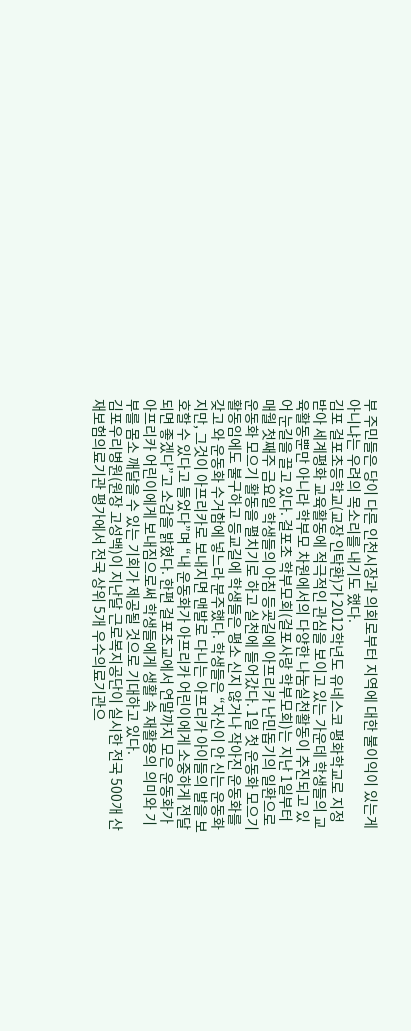부 주민들은 당이 다른 인천시장과 의회로부터 지역에 대한 불이익이 있는게 아니냐는 우려의 목소리를 내기도 했다.
김포 걸포초등학교(교장 인탁환)가 2012학년도 유네스코 평화학교로 지정받아 세계평화 교육활동에 적극적인 관심을 보이고 있는 가운데 학생들의 교육활동뿐만 아니라 학부모 차원에서의 다양한 나눔실천활동이 추진되고 있어 눈길을 끌고 있다. 걸포초 학부모회(걸포사랑 학부모회)는 지난 1일부터 매월 첫째주 금요일 학생들의 아침 등굣길에 아프리카 난민돕기의 일환으로 운동화 모으기 활동을 펼치기로 하고 실천에 들어갔다. 1일 첫 운동화 모으기 활동임에도 불구하고 등교길에 학생들은 평소 신지 않거나 작아진 운동화를 갖고 와 운동화 수거함에 넣느라 분주했다. 학생들은 “자신이 안 신는 운동화지만, 그것이 아프리카로 보내지면 맨발로 다니는 아프리카 아이들의 발을 보호할 수 있다고 들었다”며 “내 운동화가 아프리카 어린이에게 소중하게 전달되면 좋겠다”고 소감을 밝혔다. 한편 걸포초교에서 연말까지 모은 운동화가 아프리카 어린이에게 보내짐으로써 학생들에게 생활 속 재활용의 의미와 기부를 몸소 깨달을 수 있는 기회가 제공될 것으로 기대하고 있다.
김포우리병원(원장 고성백)이 지난달 근로복지공단이 실시한 전국 500개 산재보험의료기관 평가에서 전국 상위 5개 우수의료기관으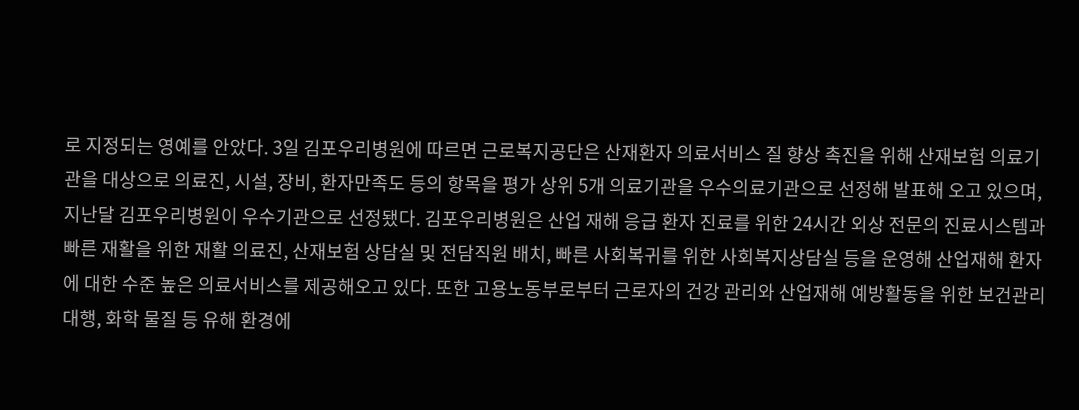로 지정되는 영예를 안았다. 3일 김포우리병원에 따르면 근로복지공단은 산재환자 의료서비스 질 향상 촉진을 위해 산재보험 의료기관을 대상으로 의료진, 시설, 장비, 환자만족도 등의 항목을 평가 상위 5개 의료기관을 우수의료기관으로 선정해 발표해 오고 있으며, 지난달 김포우리병원이 우수기관으로 선정됐다. 김포우리병원은 산업 재해 응급 환자 진료를 위한 24시간 외상 전문의 진료시스템과 빠른 재활을 위한 재활 의료진, 산재보험 상담실 및 전담직원 배치, 빠른 사회복귀를 위한 사회복지상담실 등을 운영해 산업재해 환자에 대한 수준 높은 의료서비스를 제공해오고 있다. 또한 고용노동부로부터 근로자의 건강 관리와 산업재해 예방활동을 위한 보건관리대행, 화학 물질 등 유해 환경에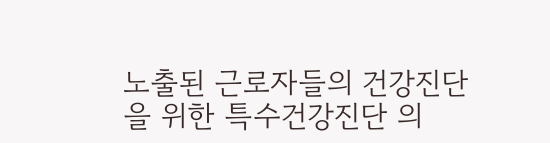노출된 근로자들의 건강진단을 위한 특수건강진단 의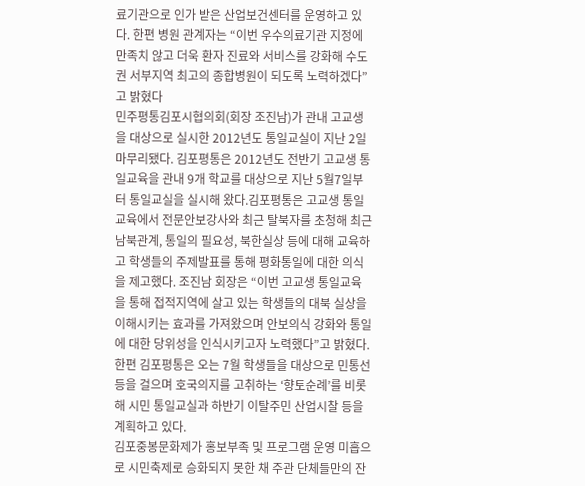료기관으로 인가 받은 산업보건센터를 운영하고 있다. 한편 병원 관계자는 “이번 우수의료기관 지정에 만족치 않고 더욱 환자 진료와 서비스를 강화해 수도권 서부지역 최고의 종합병원이 되도록 노력하겠다”고 밝혔다
민주평통김포시협의회(회장 조진남)가 관내 고교생을 대상으로 실시한 2012년도 통일교실이 지난 2일 마무리됐다. 김포평통은 2012년도 전반기 고교생 통일교육을 관내 9개 학교를 대상으로 지난 5월7일부터 통일교실을 실시해 왔다.김포평통은 고교생 통일교육에서 전문안보강사와 최근 탈북자를 초청해 최근 남북관계, 통일의 필요성, 북한실상 등에 대해 교육하고 학생들의 주제발표를 통해 평화통일에 대한 의식을 제고했다. 조진남 회장은 “이번 고교생 통일교육을 통해 접적지역에 살고 있는 학생들의 대북 실상을 이해시키는 효과를 가져왔으며 안보의식 강화와 통일에 대한 당위성을 인식시키고자 노력했다”고 밝혔다. 한편 김포평통은 오는 7월 학생들을 대상으로 민통선 등을 걸으며 호국의지를 고취하는 ‘향토순례’를 비롯해 시민 통일교실과 하반기 이탈주민 산업시찰 등을 계획하고 있다.
김포중봉문화제가 홍보부족 및 프로그램 운영 미흡으로 시민축제로 승화되지 못한 채 주관 단체들만의 잔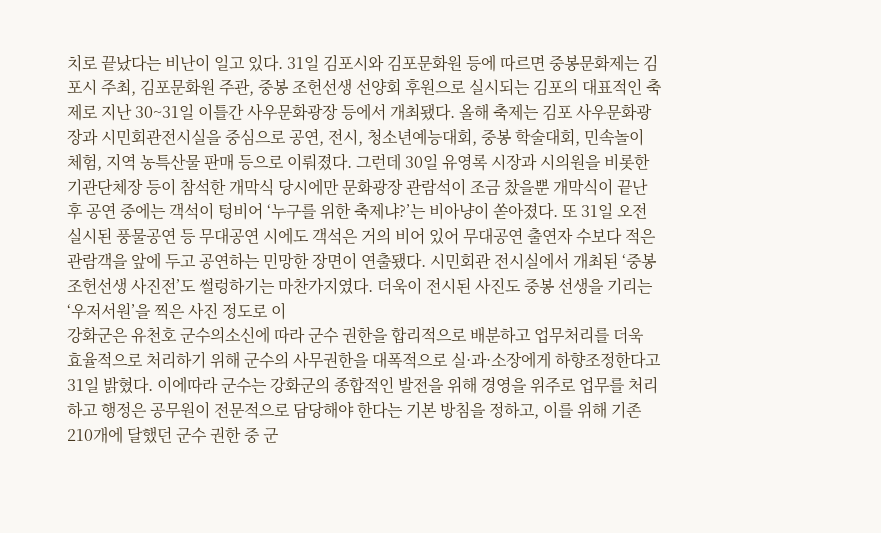치로 끝났다는 비난이 일고 있다. 31일 김포시와 김포문화원 등에 따르면 중봉문화제는 김포시 주최, 김포문화원 주관, 중봉 조헌선생 선양회 후원으로 실시되는 김포의 대표적인 축제로 지난 30~31일 이틀간 사우문화광장 등에서 개최됐다. 올해 축제는 김포 사우문화광장과 시민회관전시실을 중심으로 공연, 전시, 청소년예능대회, 중봉 학술대회, 민속놀이 체험, 지역 농특산물 판매 등으로 이뤄졌다. 그런데 30일 유영록 시장과 시의원을 비롯한 기관단체장 등이 참석한 개막식 당시에만 문화광장 관람석이 조금 찼을뿐 개막식이 끝난 후 공연 중에는 객석이 텅비어 ‘누구를 위한 축제냐?’는 비아냥이 쏟아졌다. 또 31일 오전 실시된 풍물공연 등 무대공연 시에도 객석은 거의 비어 있어 무대공연 출연자 수보다 적은 관람객을 앞에 두고 공연하는 민망한 장면이 연출됐다. 시민회관 전시실에서 개최된 ‘중봉 조헌선생 사진전’도 썰렁하기는 마찬가지였다. 더욱이 전시된 사진도 중봉 선생을 기리는 ‘우저서원’을 찍은 사진 정도로 이
강화군은 유천호 군수의소신에 따라 군수 권한을 합리적으로 배분하고 업무처리를 더욱 효율적으로 처리하기 위해 군수의 사무권한을 대폭적으로 실·과·소장에게 하향조정한다고 31일 밝혔다. 이에따라 군수는 강화군의 종합적인 발전을 위해 경영을 위주로 업무를 처리하고 행정은 공무원이 전문적으로 담당해야 한다는 기본 방침을 정하고, 이를 위해 기존 210개에 달했던 군수 권한 중 군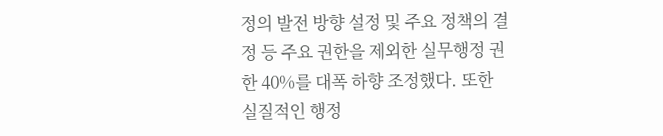정의 발전 방향 설정 및 주요 정책의 결정 등 주요 권한을 제외한 실무행정 권한 40%를 대폭 하향 조정했다. 또한 실질적인 행정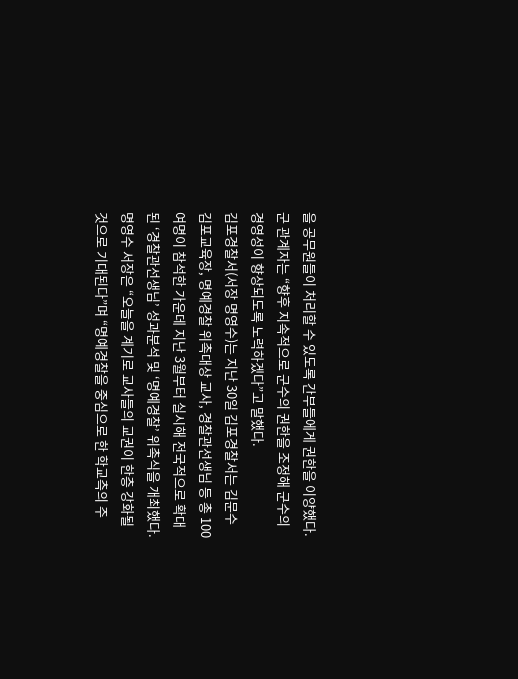을 공무원들이 처리할 수 있도록 간부들에게 권한을 이양했다. 군 관계자는 “향후 지속적으로 군수의 권한을 조정해 군수의 경영성이 향상되도록 노력하겠다”고 말했다.
김포경찰서(서장 명영수)는 지난 30일 김포경찰서는 김문수 김포교육장, 명예경찰 위촉대상 교사, 경찰관선생님 등 총 100여명이 참석한 가운데 지난 3월부터 실시해 전국적으로 확대된 ‘경찰관선생님’ 성과분석 및 ‘명예경찰’ 위촉식을 개최했다. 명영수 서장은 “오늘을 계기로 교사들의 교권이 한층 강화될 것으로 기대된다”며 “명예경찰을 중심으로 한 학교측의 주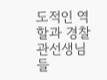도적인 역할과 경찰관선생님들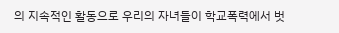의 지속적인 활동으로 우리의 자녀들이 학교폭력에서 벗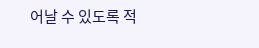어날 수 있도록 적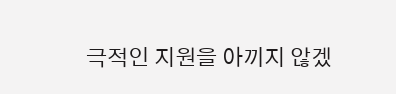극적인 지원을 아끼지 않겠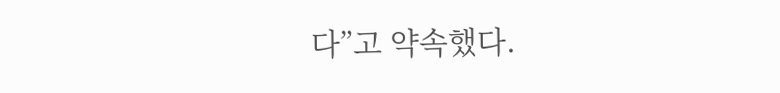다”고 약속했다.